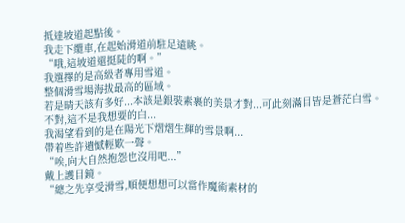抵達坡道起點後。
我走下纜車,在起始滑道前駐足遠眺。
“哦,這坡道還挺陡的啊。”
我選擇的是高級者專用雪道。
整個滑雪場海拔最高的區域。
若是晴天該有多好...本該是銀裝素裹的美景才對...可此刻滿目皆是蒼茫白雪。
不對,這不是我想要的白...
我渴望看到的是在陽光下熠熠生輝的雪景啊...
帶着些許遺憾輕歎一聲。
“唉,向大自然抱怨也沒用吧...”
戴上護目鏡。
“總之先享受滑雪,順便想想可以當作魔術素材的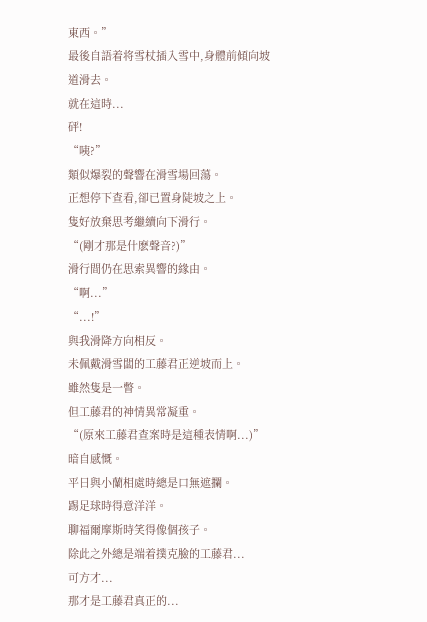東西。”
最後自語着将雪杖插入雪中,身體前傾向坡道滑去。
就在這時...
砰!
“咦?”
類似爆裂的聲響在滑雪場回蕩。
正想停下查看,卻已置身陡坡之上。
隻好放棄思考繼續向下滑行。
“(剛才那是什麽聲音?)”
滑行間仍在思索異響的緣由。
“啊...”
“...!”
與我滑降方向相反。
未佩戴滑雪闆的工藤君正逆坡而上。
雖然隻是一瞥。
但工藤君的神情異常凝重。
“(原來工藤君查案時是這種表情啊...)”
暗自感慨。
平日與小蘭相處時總是口無遮攔。
踢足球時得意洋洋。
聊福爾摩斯時笑得像個孩子。
除此之外總是端着撲克臉的工藤君...
可方才...
那才是工藤君真正的...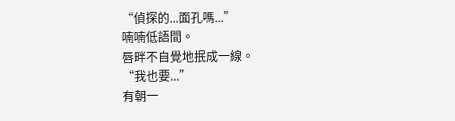“偵探的...面孔嗎...”
喃喃低語間。
唇畔不自覺地抿成一線。
“我也要...”
有朝一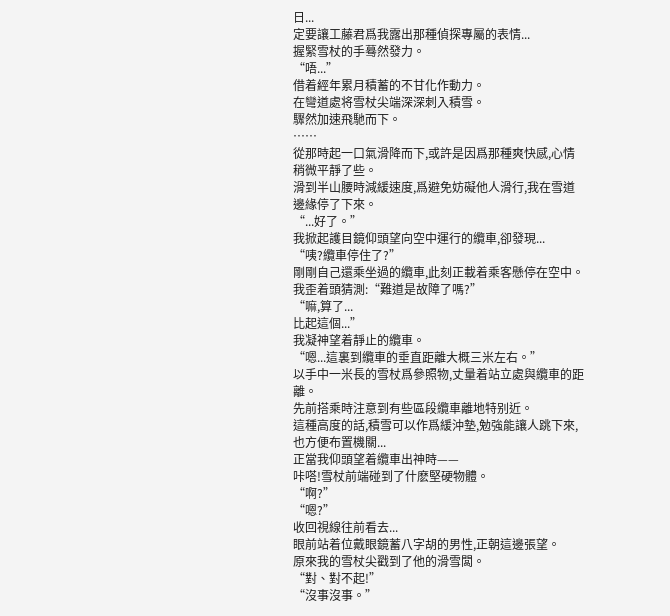日...
定要讓工藤君爲我露出那種偵探專屬的表情...
握緊雪杖的手蓦然發力。
“唔...”
借着經年累月積蓄的不甘化作動力。
在彎道處将雪杖尖端深深刺入積雪。
驟然加速飛馳而下。
……
從那時起一口氣滑降而下,或許是因爲那種爽快感,心情稍微平靜了些。
滑到半山腰時減緩速度,爲避免妨礙他人滑行,我在雪道邊緣停了下來。
“...好了。”
我掀起護目鏡仰頭望向空中運行的纜車,卻發現...
“咦?纜車停住了?”
剛剛自己還乘坐過的纜車,此刻正載着乘客懸停在空中。
我歪着頭猜測:“難道是故障了嗎?”
“嘛,算了...
比起這個...”
我凝神望着靜止的纜車。
“嗯...這裏到纜車的垂直距離大概三米左右。”
以手中一米長的雪杖爲參照物,丈量着站立處與纜車的距離。
先前搭乘時注意到有些區段纜車離地特别近。
這種高度的話,積雪可以作爲緩沖墊,勉強能讓人跳下來,也方便布置機關...
正當我仰頭望着纜車出神時——
咔嗒!雪杖前端碰到了什麽堅硬物體。
“啊?”
“嗯?”
收回視線往前看去...
眼前站着位戴眼鏡蓄八字胡的男性,正朝這邊張望。
原來我的雪杖尖戳到了他的滑雪闆。
“對、對不起!”
“沒事沒事。”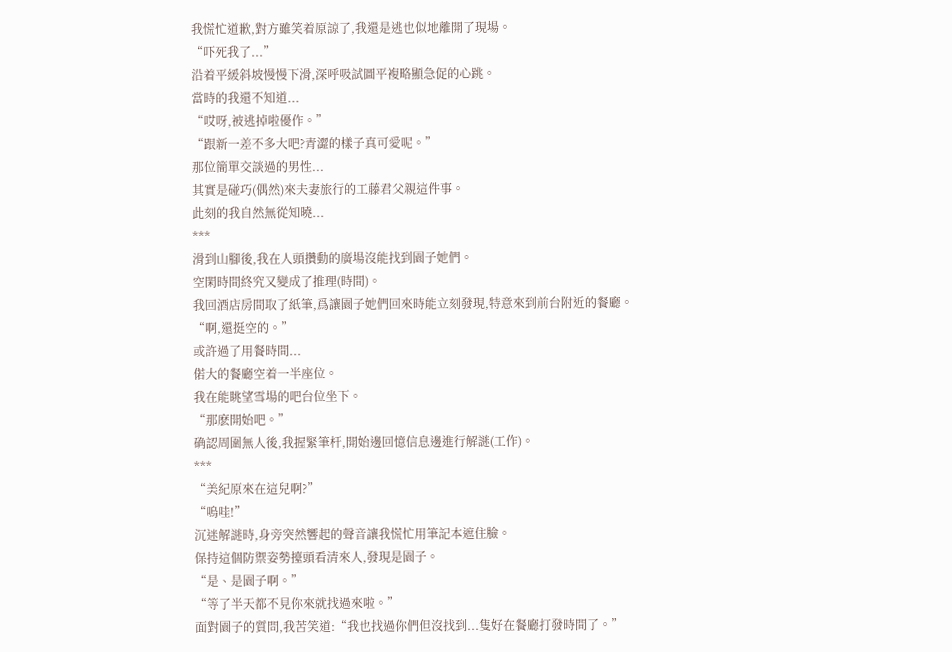我慌忙道歉,對方雖笑着原諒了,我還是逃也似地離開了現場。
“吓死我了...”
沿着平緩斜坡慢慢下滑,深呼吸試圖平複略顯急促的心跳。
當時的我還不知道...
“哎呀,被逃掉啦優作。”
“跟新一差不多大吧?青澀的樣子真可愛呢。”
那位簡單交談過的男性...
其實是碰巧(偶然)來夫妻旅行的工藤君父親這件事。
此刻的我自然無從知曉...
***
滑到山腳後,我在人頭攢動的廣場沒能找到園子她們。
空閑時間終究又變成了推理(時間)。
我回酒店房間取了紙筆,爲讓園子她們回來時能立刻發現,特意來到前台附近的餐廳。
“啊,還挺空的。”
或許過了用餐時間...
偌大的餐廳空着一半座位。
我在能眺望雪場的吧台位坐下。
“那麽開始吧。”
确認周圍無人後,我握緊筆杆,開始邊回憶信息邊進行解謎(工作)。
***
“美紀原來在這兒啊?”
“嗚哇!”
沉迷解謎時,身旁突然響起的聲音讓我慌忙用筆記本遮住臉。
保持這個防禦姿勢擡頭看清來人,發現是園子。
“是、是園子啊。”
“等了半天都不見你來就找過來啦。”
面對園子的質問,我苦笑道:“我也找過你們但沒找到...隻好在餐廳打發時間了。”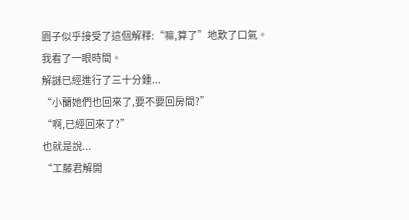園子似乎接受了這個解釋:“嘛,算了”地歎了口氣。
我看了一眼時間。
解謎已經進行了三十分鍾...
“小蘭她們也回來了,要不要回房間?”
“啊,已經回來了?”
也就是說...
“工藤君解開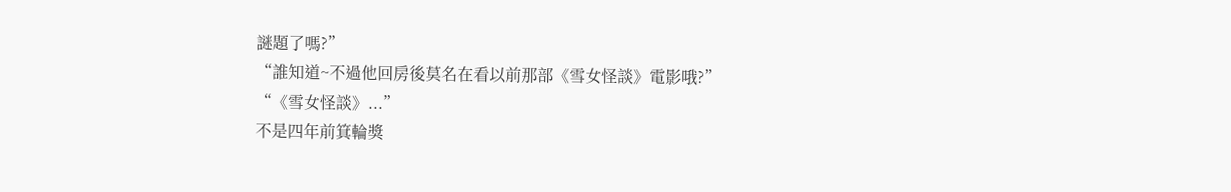謎題了嗎?”
“誰知道~不過他回房後莫名在看以前那部《雪女怪談》電影哦?”
“《雪女怪談》...”
不是四年前箕輪獎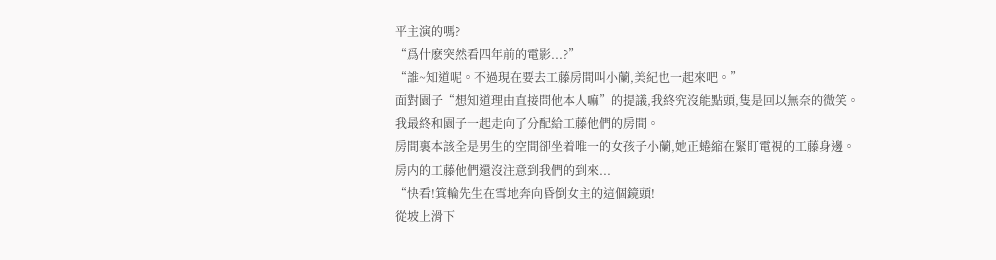平主演的嗎?
“爲什麽突然看四年前的電影...?”
“誰~知道呢。不過現在要去工藤房間叫小蘭,美紀也一起來吧。”
面對園子“想知道理由直接問他本人嘛”的提議,我終究沒能點頭,隻是回以無奈的微笑。
我最終和園子一起走向了分配給工藤他們的房間。
房間裏本該全是男生的空間卻坐着唯一的女孩子小蘭,她正蜷縮在緊盯電視的工藤身邊。
房内的工藤他們還沒注意到我們的到來...
“快看!箕輪先生在雪地奔向昏倒女主的這個鏡頭!
從坡上滑下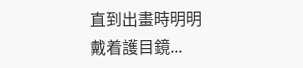直到出畫時明明戴着護目鏡...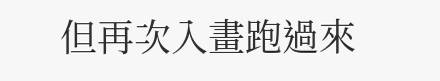但再次入畫跑過來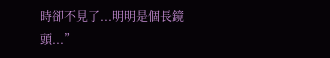時卻不見了...明明是個長鏡頭...”